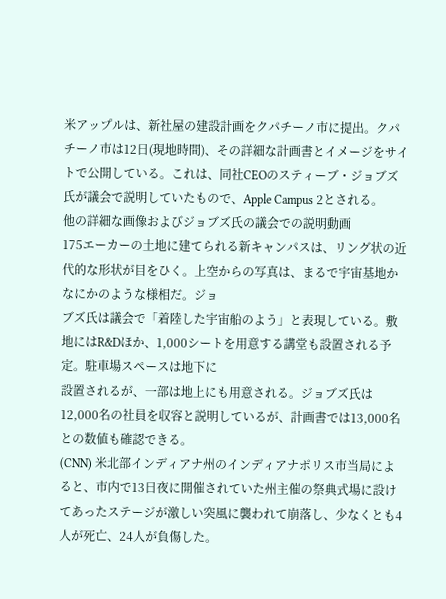米アップルは、新社屋の建設計画をクパチーノ市に提出。クパチーノ市は12日(現地時間)、その詳細な計画書とイメージをサイトで公開している。これは、同社CEOのスティーブ・ジョブズ氏が議会で説明していたもので、Apple Campus 2とされる。
他の詳細な画像およびジョブズ氏の議会での説明動画
175エーカーの土地に建てられる新キャンパスは、リング状の近代的な形状が目をひく。上空からの写真は、まるで宇宙基地かなにかのような様相だ。ジョ
ブズ氏は議会で「着陸した宇宙船のよう」と表現している。敷地にはR&Dほか、1,000シートを用意する講堂も設置される予定。駐車場スペースは地下に
設置されるが、一部は地上にも用意される。ジョブズ氏は12,000名の社員を収容と説明しているが、計画書では13,000名との数値も確認できる。
(CNN) 米北部インディアナ州のインディアナポリス市当局によると、市内で13日夜に開催されていた州主催の祭典式場に設けてあったステージが激しい突風に襲われて崩落し、少なくとも4人が死亡、24人が負傷した。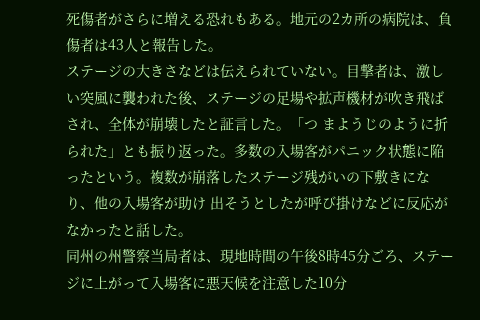死傷者がさらに増える恐れもある。地元の2カ所の病院は、負傷者は43人と報告した。
ステージの大きさなどは伝えられていない。目撃者は、激しい突風に襲われた後、ステージの足場や拡声機材が吹き飛ばされ、全体が崩壊したと証言した。「つ まようじのように折られた」とも振り返った。多数の入場客がパニック状態に陥ったという。複数が崩落したステージ残がいの下敷きになり、他の入場客が助け 出そうとしたが呼び掛けなどに反応がなかったと話した。
同州の州警察当局者は、現地時間の午後8時45分ごろ、ステージに上がって入場客に悪天候を注意した10分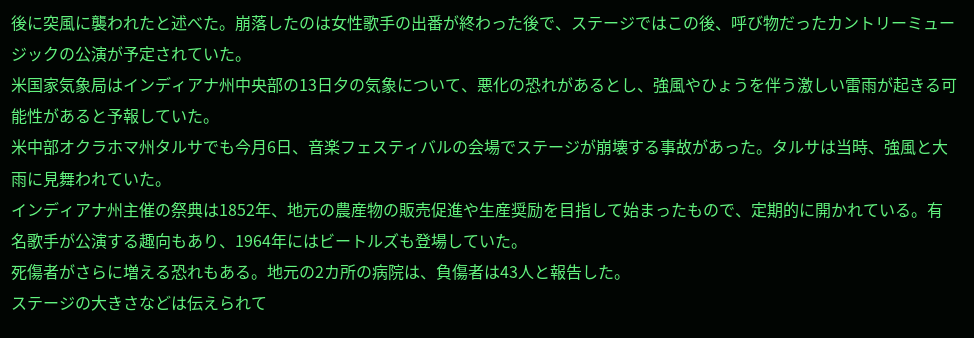後に突風に襲われたと述べた。崩落したのは女性歌手の出番が終わった後で、ステージではこの後、呼び物だったカントリーミュージックの公演が予定されていた。
米国家気象局はインディアナ州中央部の13日夕の気象について、悪化の恐れがあるとし、強風やひょうを伴う激しい雷雨が起きる可能性があると予報していた。
米中部オクラホマ州タルサでも今月6日、音楽フェスティバルの会場でステージが崩壊する事故があった。タルサは当時、強風と大雨に見舞われていた。
インディアナ州主催の祭典は1852年、地元の農産物の販売促進や生産奨励を目指して始まったもので、定期的に開かれている。有名歌手が公演する趣向もあり、1964年にはビートルズも登場していた。
死傷者がさらに増える恐れもある。地元の2カ所の病院は、負傷者は43人と報告した。
ステージの大きさなどは伝えられて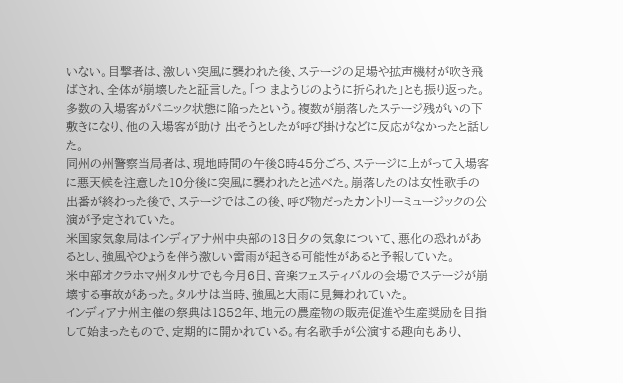いない。目撃者は、激しい突風に襲われた後、ステージの足場や拡声機材が吹き飛ばされ、全体が崩壊したと証言した。「つ まようじのように折られた」とも振り返った。多数の入場客がパニック状態に陥ったという。複数が崩落したステージ残がいの下敷きになり、他の入場客が助け 出そうとしたが呼び掛けなどに反応がなかったと話した。
同州の州警察当局者は、現地時間の午後8時45分ごろ、ステージに上がって入場客に悪天候を注意した10分後に突風に襲われたと述べた。崩落したのは女性歌手の出番が終わった後で、ステージではこの後、呼び物だったカントリーミュージックの公演が予定されていた。
米国家気象局はインディアナ州中央部の13日夕の気象について、悪化の恐れがあるとし、強風やひょうを伴う激しい雷雨が起きる可能性があると予報していた。
米中部オクラホマ州タルサでも今月6日、音楽フェスティバルの会場でステージが崩壊する事故があった。タルサは当時、強風と大雨に見舞われていた。
インディアナ州主催の祭典は1852年、地元の農産物の販売促進や生産奨励を目指して始まったもので、定期的に開かれている。有名歌手が公演する趣向もあり、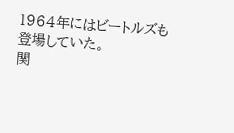1964年にはビートルズも登場していた。
関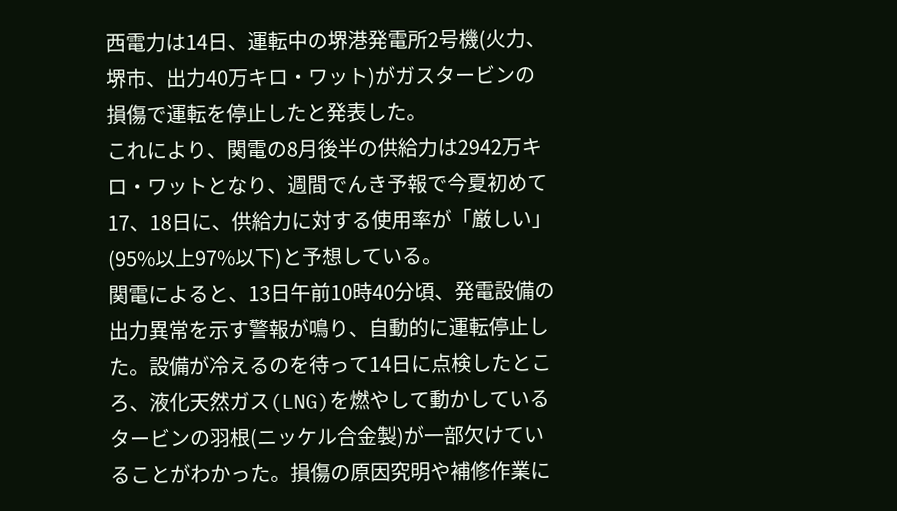西電力は14日、運転中の堺港発電所2号機(火力、堺市、出力40万キロ・ワット)がガスタービンの損傷で運転を停止したと発表した。
これにより、関電の8月後半の供給力は2942万キロ・ワットとなり、週間でんき予報で今夏初めて17、18日に、供給力に対する使用率が「厳しい」(95%以上97%以下)と予想している。
関電によると、13日午前10時40分頃、発電設備の出力異常を示す警報が鳴り、自動的に運転停止した。設備が冷えるのを待って14日に点検したとこ ろ、液化天然ガス(LNG)を燃やして動かしているタービンの羽根(ニッケル合金製)が一部欠けていることがわかった。損傷の原因究明や補修作業に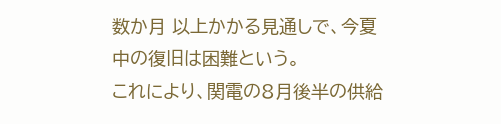数か月 以上かかる見通しで、今夏中の復旧は困難という。
これにより、関電の8月後半の供給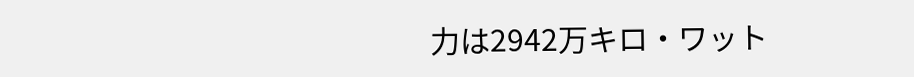力は2942万キロ・ワット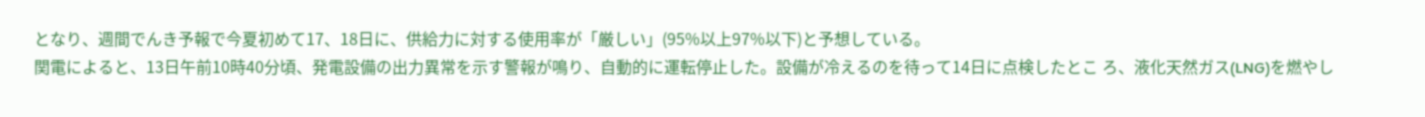となり、週間でんき予報で今夏初めて17、18日に、供給力に対する使用率が「厳しい」(95%以上97%以下)と予想している。
関電によると、13日午前10時40分頃、発電設備の出力異常を示す警報が鳴り、自動的に運転停止した。設備が冷えるのを待って14日に点検したとこ ろ、液化天然ガス(LNG)を燃やし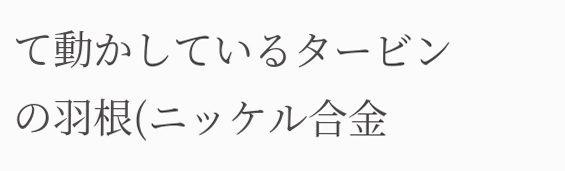て動かしているタービンの羽根(ニッケル合金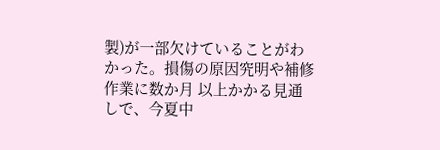製)が一部欠けていることがわかった。損傷の原因究明や補修作業に数か月 以上かかる見通しで、今夏中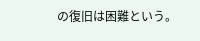の復旧は困難という。